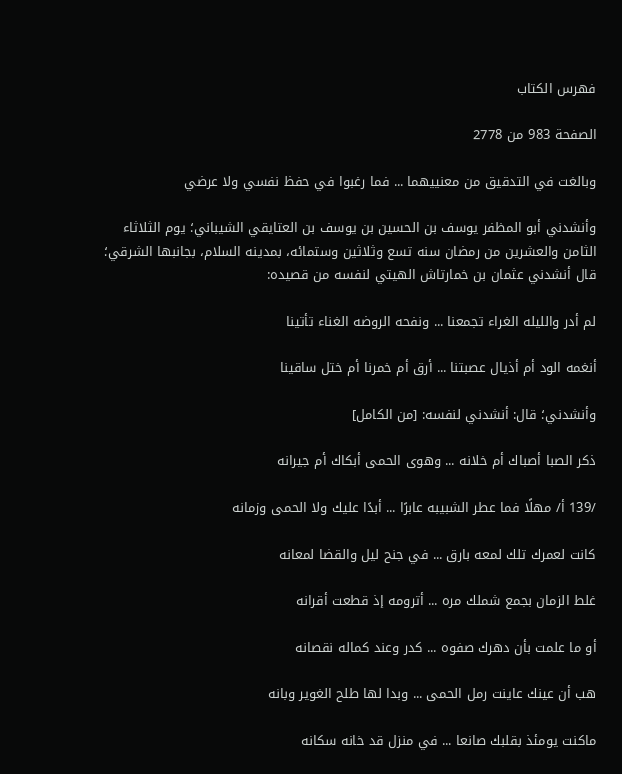فهرس الكتاب

الصفحة 983 من 2778

وبالغت في التدقيق من معنييهما ... فما رغبوا في حفظ نفسي ولا عرضي

وأنشدني أبو المظفر يوسف بن الحسين بن يوسف بن العتايقي الشيباني؛ يوم الثلاثاء الثامن والعشرين من رمضان سنه تسع وثلاثين وستمائه، بمدينه السلام، بجانبها الشرقي؛ قال أنشدني عثمان بن خمارتاش الهيتي لنفسه من قصيده:

لم أدر والليله الغراء تجمعنا ... ونفحه الروضه الغناء تأتينا

أنغمه الود أم أذيال عصبتنا ... أرق أم خمرنا أم ختل ساقينا

وأنشدني؛ قال: أنشدني لنفسه: [من الكامل]

ذكر الصبا أصباك أم خلانه ... وهوى الحمى أبكاك أم جيرانه

/139 أ/ مهلًا فما عطر الشبيبه عابرًا ... أبدًا عليك ولا الحمى وزمانه

كانت لعمرك تلك لمعه بارق ... في جنح ليل والقضا لمعانه

غلط الزمان بجمع شملك مره ... أترومه إذ قطعت أقرانه

أو ما علمت بأن دهرك صفوه ... كدر وعند كماله نقصانه

هب أن عينك عاينت رمل الحمى ... وبدا لها طلح الغوير وبانه

ماكنت يومئذ بقلبك صانعا ... في منزل قد خانه سكانه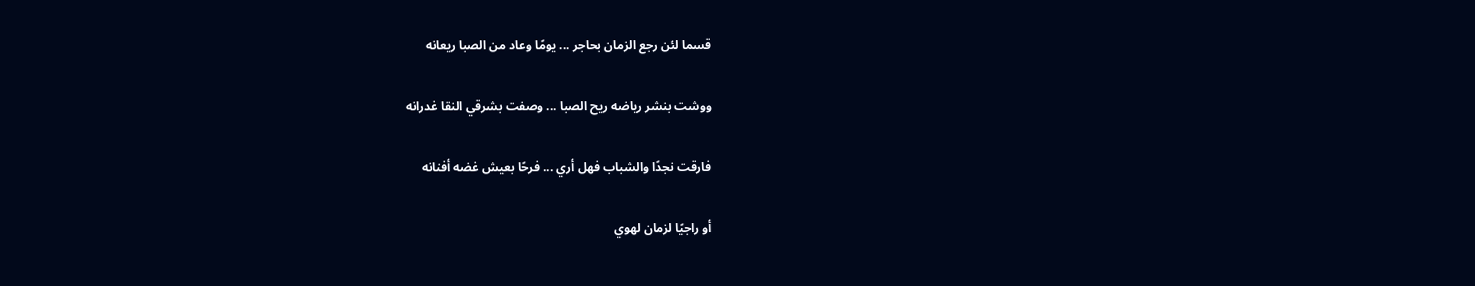قسما لئن رجع الزمان بحاجر ... يومًا وعاد من الصبا ريعانه

ووشت بنشر رياضه ريح الصبا ... وصفت بشرقي النقا غدرانه

فارقت نجدًا والشباب فهل أري ... فرحًا بعيش غضه أفنانه

أو راجيًا لزمان لهوي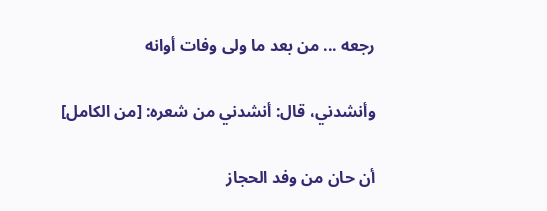رجعه ... من بعد ما ولى وفات أوانه

وأنشدني، قال: أنشدني من شعره: [من الكامل]

أن حان من وفد الحجاز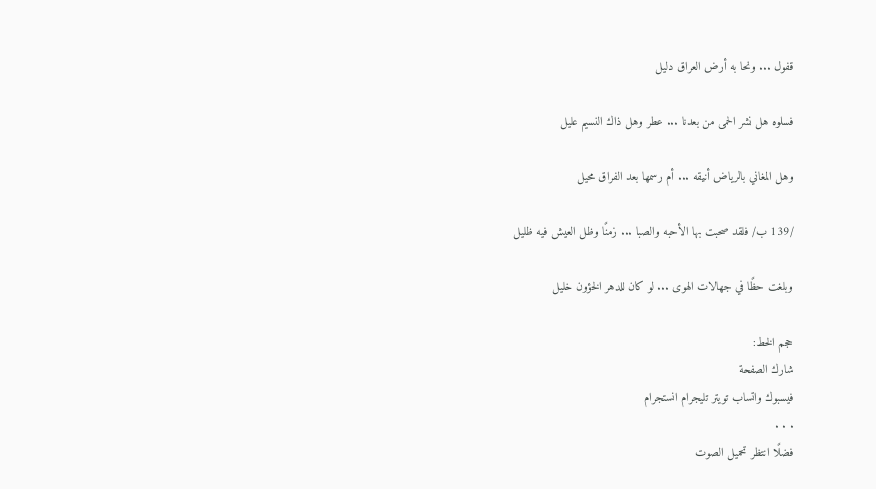قفول ... ونحا به أرض العراق دليل

فسلوه هل نشر الحمى من بعدنا ... عطر وهل ذاك النسيم عليل

وهل المغاني بالرياض أنيقه ... أم رسمها بعد الفراق محيل

/139 ب/ فلقد صحبت بها الأحبه والصبا ... زمنًا وظل العيش فيه ظليل

وبلغت حظًا في جهالات الهوى ... لو كان للدهر الخؤون خليل

حجم الخط:
شارك الصفحة
فيسبوك واتساب تويتر تليجرام انستجرام
. . .
فضلًا انتظر تحميل الصوت